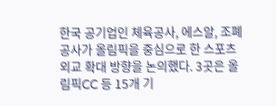한국 공기업인 체육공사, 에스알, 조폐공사가 올림픽을 중심으로 한 스포츠 외교 확대 방향을 논의했다. 3곳은 올림픽CC 등 15개 기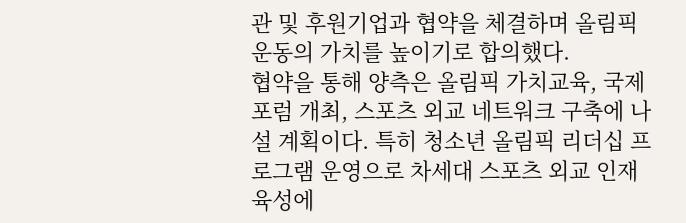관 및 후원기업과 협약을 체결하며 올림픽 운동의 가치를 높이기로 합의했다.
협약을 통해 양측은 올림픽 가치교육, 국제포럼 개최, 스포츠 외교 네트워크 구축에 나설 계획이다. 특히 청소년 올림픽 리더십 프로그램 운영으로 차세대 스포츠 외교 인재 육성에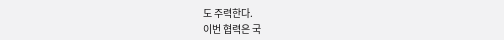도 주력한다.
이번 협력은 국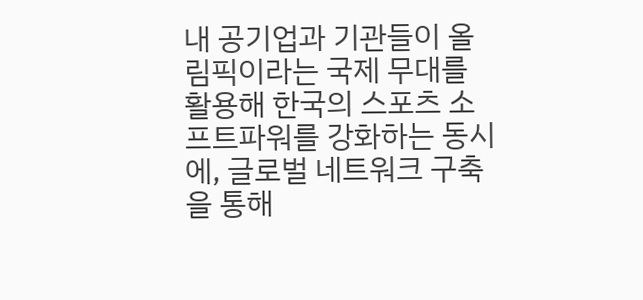내 공기업과 기관들이 올림픽이라는 국제 무대를 활용해 한국의 스포츠 소프트파워를 강화하는 동시에, 글로벌 네트워크 구축을 통해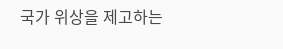국가 위상을 제고하는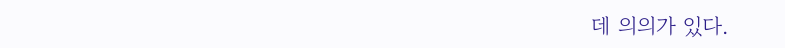데 의의가 있다.